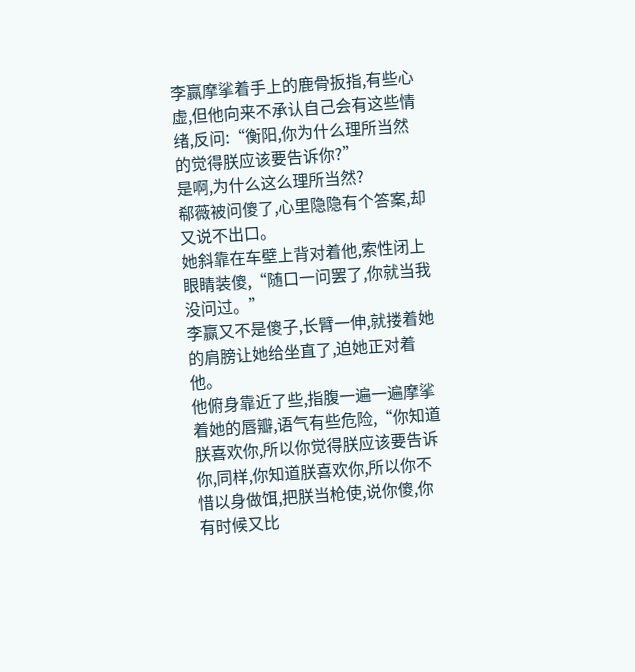李赢摩挲着手上的鹿骨扳指,有些心虚,但他向来不承认自己会有这些情绪,反问:“衡阳,你为什么理所当然的觉得朕应该要告诉你?”
是啊,为什么这么理所当然?
郗薇被问傻了,心里隐隐有个答案,却又说不出口。
她斜靠在车壁上背对着他,索性闭上眼睛装傻,“随口一问罢了,你就当我没问过。”
李赢又不是傻子,长臂一伸,就搂着她的肩膀让她给坐直了,迫她正对着他。
他俯身靠近了些,指腹一遍一遍摩挲着她的唇瓣,语气有些危险,“你知道朕喜欢你,所以你觉得朕应该要告诉你,同样,你知道朕喜欢你,所以你不惜以身做饵,把朕当枪使,说你傻,你有时候又比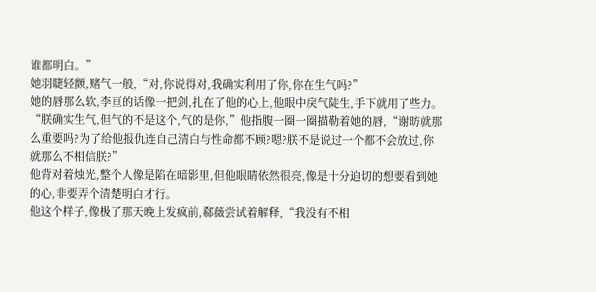谁都明白。”
她羽睫轻颤,赌气一般,“对,你说得对,我确实利用了你,你在生气吗?”
她的唇那么软,李亘的话像一把剑,扎在了他的心上,他眼中戾气陡生,手下就用了些力。
“朕确实生气,但气的不是这个,气的是你,”他指腹一圈一圈描勒着她的唇,“谢昉就那么重要吗?为了给他报仇连自己清白与性命都不顾?嗯?朕不是说过一个都不会放过,你就那么不相信朕?”
他背对着烛光,整个人像是陷在暗影里,但他眼睛依然很亮,像是十分迫切的想要看到她的心,非要弄个清楚明白才行。
他这个样子,像极了那天晚上发疯前,郗薇尝试着解释,“我没有不相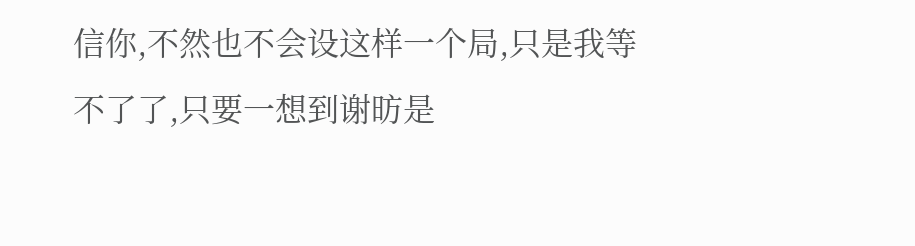信你,不然也不会设这样一个局,只是我等不了了,只要一想到谢昉是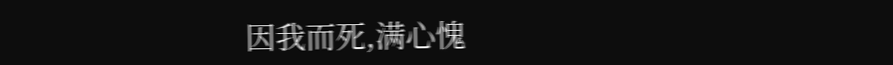因我而死,满心愧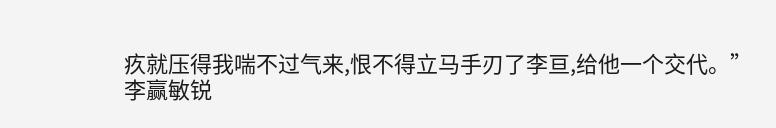疚就压得我喘不过气来,恨不得立马手刃了李亘,给他一个交代。”
李赢敏锐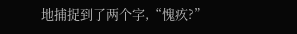地捕捉到了两个字,“愧疚?”